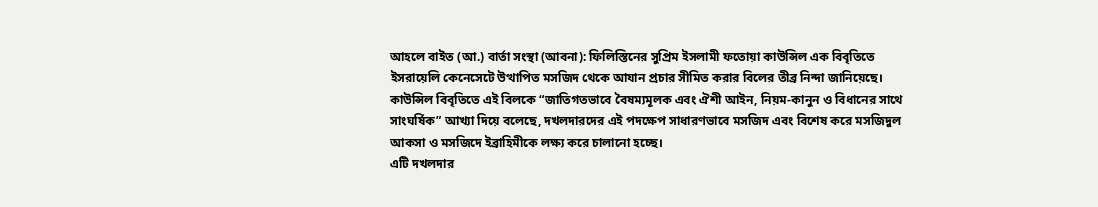আহলে বাইত (আ.) বার্তা সংস্থা (আবনা): ফিলিস্তিনের সুপ্রিম ইসলামী ফতোয়া কাউন্সিল এক বিবৃতিতে ইসরায়েলি কেনেসেটে উত্থাপিত মসজিদ থেকে আযান প্রচার সীমিত করার বিলের তীব্র নিন্দা জানিয়েছে।
কাউন্সিল বিবৃতিতে এই বিলকে “জাতিগতভাবে বৈষম্যমূলক এবং ঐশী আইন, নিয়ম-কানুন ও বিধানের সাথে সাংঘর্ষিক” আখ্যা দিয়ে বলেছে, দখলদারদের এই পদক্ষেপ সাধারণভাবে মসজিদ এবং বিশেষ করে মসজিদুল আকসা ও মসজিদে ইব্রাহিমীকে লক্ষ্য করে চালানো হচ্ছে।
এটি দখলদার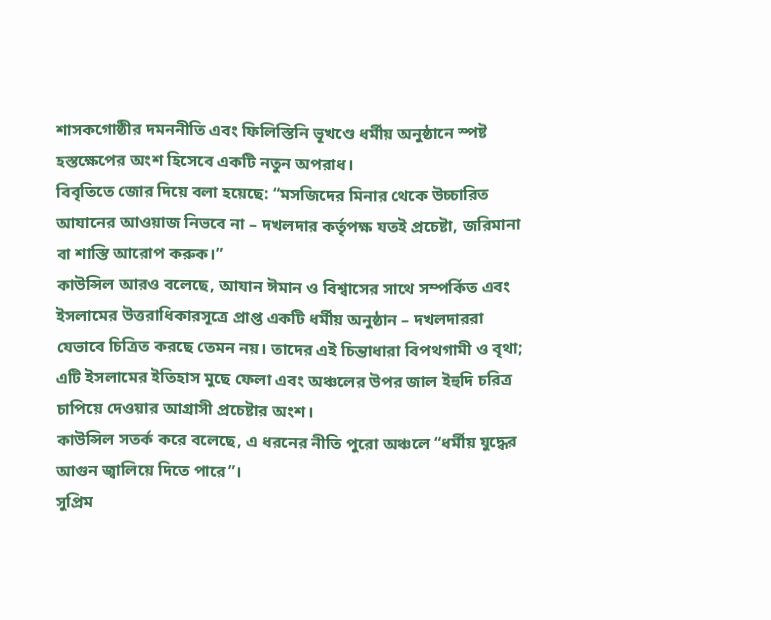শাসকগোষ্ঠীর দমননীতি এবং ফিলিস্তিনি ভূখণ্ডে ধর্মীয় অনুষ্ঠানে স্পষ্ট হস্তক্ষেপের অংশ হিসেবে একটি নতুন অপরাধ।
বিবৃতিতে জোর দিয়ে বলা হয়েছে: “মসজিদের মিনার থেকে উচ্চারিত আযানের আওয়াজ নিভবে না – দখলদার কর্তৃপক্ষ যতই প্রচেষ্টা, জরিমানা বা শাস্তি আরোপ করুক।”
কাউন্সিল আরও বলেছে, আযান ঈমান ও বিশ্বাসের সাথে সম্পর্কিত এবং ইসলামের উত্তরাধিকারসূত্রে প্রাপ্ত একটি ধর্মীয় অনুষ্ঠান – দখলদাররা যেভাবে চিত্রিত করছে তেমন নয়। তাদের এই চিন্তাধারা বিপথগামী ও বৃথা; এটি ইসলামের ইতিহাস মুছে ফেলা এবং অঞ্চলের উপর জাল ইহুদি চরিত্র চাপিয়ে দেওয়ার আগ্রাসী প্রচেষ্টার অংশ।
কাউন্সিল সতর্ক করে বলেছে, এ ধরনের নীতি পুরো অঞ্চলে “ধর্মীয় যুদ্ধের আগুন জ্বালিয়ে দিতে পারে”।
সুপ্রিম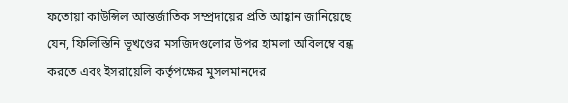ফতোয়া কাউন্সিল আন্তর্জাতিক সম্প্রদায়ের প্রতি আহ্বান জানিয়েছে যেন, ফিলিস্তিনি ভূখণ্ডের মসজিদগুলোর উপর হামলা অবিলম্বে বন্ধ করতে এবং ইসরায়েলি কর্তৃপক্ষের মুসলমানদের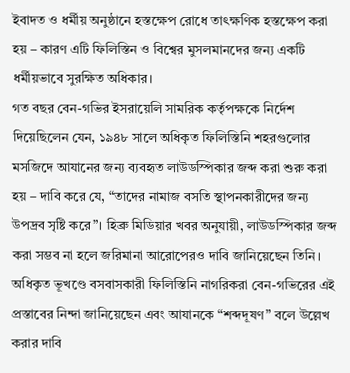ইবাদত ও ধর্মীয় অনুষ্ঠানে হস্তক্ষেপ রোধে তাৎক্ষণিক হস্তক্ষেপ করা হয় – কারণ এটি ফিলিস্তিন ও বিশ্বের মুসলমানদের জন্য একটি ধর্মীয়ভাবে সুরক্ষিত অধিকার।
গত বছর বেন-গভির ইসরায়েলি সামরিক কর্তৃপক্ষকে নির্দেশ দিয়েছিলেন যেন, ১৯৪৮ সালে অধিকৃত ফিলিস্তিনি শহরগুলোর মসজিদে আযানের জন্য ব্যবহৃত লাউডস্পিকার জব্দ করা শুরু করা হয় – দাবি করে যে, “তাদের নামাজ বসতি স্থাপনকারীদের জন্য উপদ্রব সৃষ্টি করে”। হিব্রু মিডিয়ার খবর অনুযায়ী, লাউডস্পিকার জব্দ করা সম্ভব না হলে জরিমানা আরোপেরও দাবি জানিয়েছেন তিনি।
অধিকৃত ভূখণ্ডে বসবাসকারী ফিলিস্তিনি নাগরিকরা বেন-গভিরের এই প্রস্তাবের নিন্দা জানিয়েছেন এবং আযানকে “শব্দদূষণ” বলে উল্লেখ করার দাবি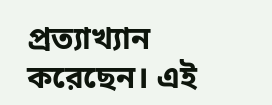প্রত্যাখ্যান করেছেন। এই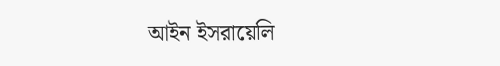আইন ইসরায়েলি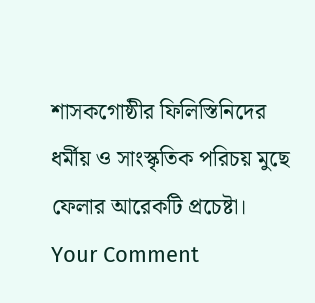শাসকগোষ্ঠীর ফিলিস্তিনিদের ধর্মীয় ও সাংস্কৃতিক পরিচয় মুছে ফেলার আরেকটি প্রচেষ্টা।
Your Comment